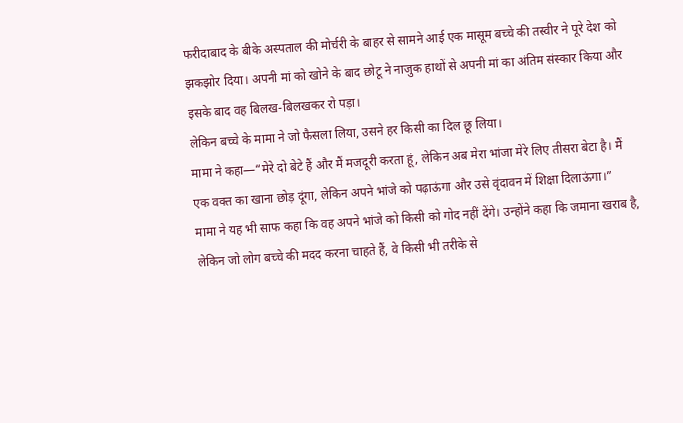फरीदाबाद के बीके अस्पताल की मोर्चरी के बाहर से सामने आई एक मासूम बच्चे की तस्वीर ने पूरे देश को झकझोर दिया। अपनी मां को खोने के बाद छोटू ने नाजुक हाथों से अपनी मां का अंतिम संस्कार किया और इसके बाद वह बिलख-बिलखकर रो पड़ा।
लेकिन बच्चे के मामा ने जो फैसला लिया, उसने हर किसी का दिल छू लिया।
मामा ने कहा—“मेरे दो बेटे हैं और मैं मजदूरी करता हूं, लेकिन अब मेरा भांजा मेरे लिए तीसरा बेटा है। मैं एक वक्त का खाना छोड़ दूंगा, लेकिन अपने भांजे को पढ़ाऊंगा और उसे वृंदावन में शिक्षा दिलाऊंगा।”
मामा ने यह भी साफ कहा कि वह अपने भांजे को किसी को गोद नहीं देंगे। उन्होंने कहा कि जमाना खराब है, लेकिन जो लोग बच्चे की मदद करना चाहते हैं, वे किसी भी तरीके से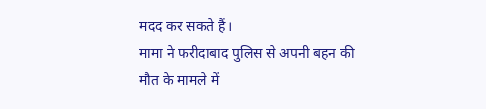मदद कर सकते हैं।
मामा ने फरीदाबाद पुलिस से अपनी बहन की मौत के मामले में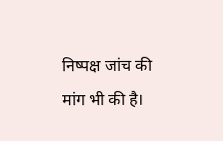निष्पक्ष जांच की मांग भी की है।